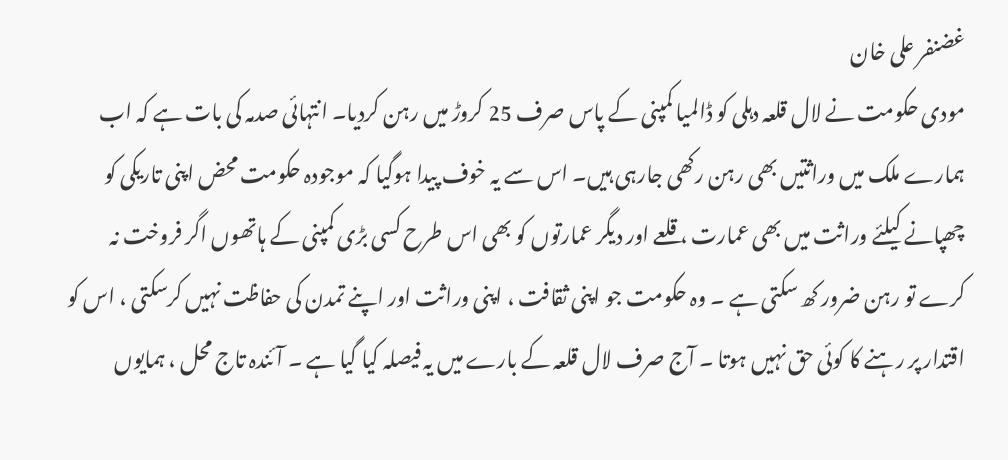غضنفر علی خان
مودی حکومت نے لال قلعہ دہلی کو ڈالمیا کمپنی کے پاس صرف 25 کروڑ میں رہن کردیا۔ انتہائی صدمہ کی بات ہے کہ اب ہمارے ملک میں وراثتیں بھی رہن رکھی جارہی ہیں۔ اس سے یہ خوف پیدا ہوگیا کہ موجودہ حکومت محض اپنی تاریکی کو چھپانے کیلئے وراثت میں بھی عمارت ، قلعے اور دیگر عمارتوں کو بھی اس طرح کسی بڑی کمپنی کے ہاتھوں اگر فروخت نہ کرے تو رہن ضرور کھ سکتی ہے ۔ وہ حکومت جو اپنی ثقافت ، اپنی وراثت اور اپنے تمدن کی حفاظت نہیں کرسکتی ، اس کو اقتدار پر رہنے کا کوئی حق نہیں ہوتا ۔ آج صرف لال قلعہ کے بارے میں یہ فیصلہ کیا گیا ہے ۔ آئندہ تاج محل ، ہمایوں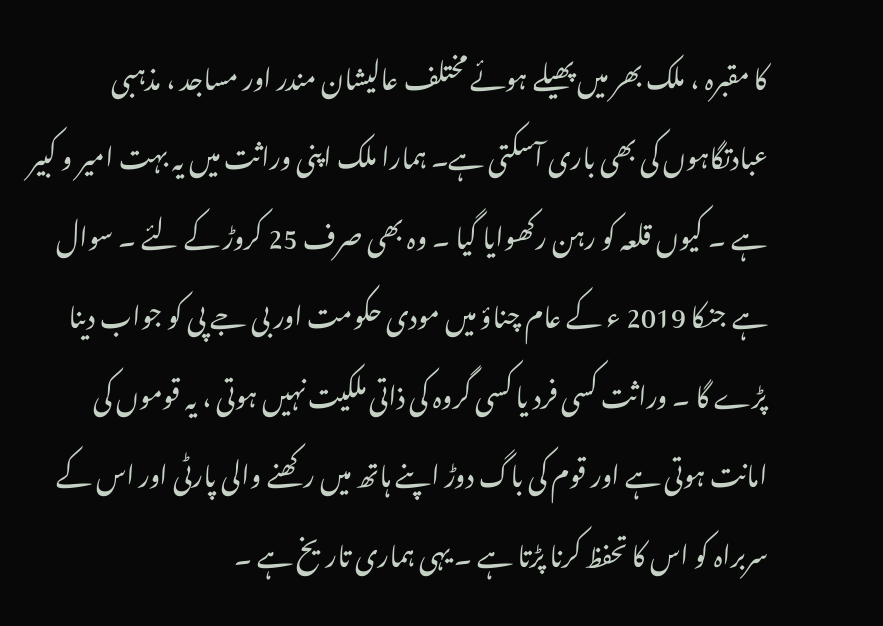کا مقبرہ ، ملک بھر میں پھیلے ہوئے مختلف عالیشان مندر اور مساجد ، مذہبی عبادتگاہوں کی بھی باری آسکتی ہے۔ ہمارا ملک اپنی وراثت میں یہ بہت امیر و کبیر ہے ۔ کیوں قلعہ کو رہن رکھوایا گیا ۔ وہ بھی صرف 25 کروڑ کے لئے ۔ سوال ہے جنکا 2019 ء کے عام چناؤ میں مودی حکومت اور بی جے پی کو جواب دینا پڑے گا ۔ وراثت کسی فرد یا کسی گروہ کی ذاتی ملکیت نہیں ہوتی ، یہ قوموں کی امانت ہوتی ہے اور قوم کی باگ دوڑ اپنے ہاتھ میں رکھنے والی پارٹی اور اس کے سربراہ کو اس کا تحفظ کرنا پڑتا ہے ۔ یہی ہماری تاریخ ہے ۔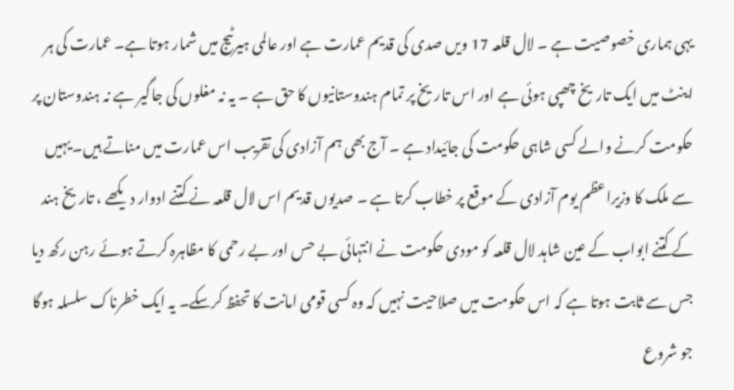یہی ہماری خصوصیت ہے ۔ لال قلعہ 17 ویں صدی کی قدیم عمارت ہے اور عالمی ہیرٹیج میں شمار ہوتا ہے۔ عمارت کی ہر اینٹ میں ایک تاریخ چھپی ہوئی ہے اور اس تاریخ پر تمام ہندوستانیوں کا حق ہے ۔ یہ نہ مغلوں کی جاگیر ہے نہ ہندوستان پر حکومت کرنے والے کسی شاہی حکومت کی جائیداد ہے ۔ آج بھی ہم آزادی کی تقریب اس عمارت میں مناتے ہیں۔ یہیں سے ملک کا وزیراعظم یوم آزادی کے موقع پر خطاب کرتا ہے ۔ صدیوں قدیم اس لال قلعہ نے کتنے ادوار دیکھے ، تاریخ ہند کے کتنے ابواب کے عین شاہد لال قلعہ کو مودی حکومت نے انتہائی بے حس اور بے رحمی کا مظاہرہ کرتے ہوئے رہن رکھ دیا جس سے ثابت ہوتا ہے کہ اس حکومت میں صلاحیت نہیں کہ وہ کسی قومی امانت کا تحفظ کرسکے۔ یہ ایک خطرناک سلسلہ ہوگا جو شروع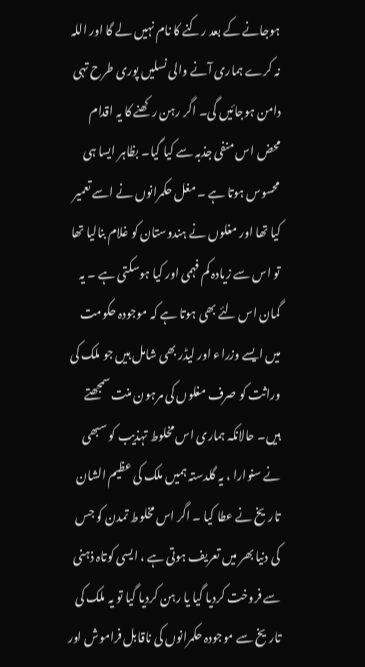ہوجانے کے بعد رکنے کا نام نہیں لے گا اور اللہ نہ کرے ہماری آنے والی نسلیں پوری طرح تہی دامن ہوجائیں گی۔ اگر رہن رکھنے کا یہ اقدام محض اس منفی جذبہ سے کیا گیا۔ بظاہر ایسا ہی محسوس ہوتا ہے ۔ مغل حکمرانوں نے اسے تعمیر کیا تھا اور مغلوں نے ہندوستان کو غلام بنالیا تھا تو اس سے زیادہ کم فہمی اور کیا ہوسکتی ہے ۔ یہ گمان اس لئے بھی ہوتا ہے کہ موجودہ حکومت میں ایسے وزراء اور لیڈر بھی شامل ہیں جو ملک کی وراثت کو صرف مغلوں کی مرہون منت سمجھتے ہیں۔ حالانکہ ہماری اس مخلوط تہذیب کو سبھی نے سنوارا ، یہ گلدستہ ہمیں ملک کی عظیم الشان تاریخ نے عطا کیا ۔ اگر اس مخلوط تمدن کو جس کی دنیا بھر میں تعریف ہوتی ہے ، ایسی کوتاہ ذہنی سے فروخت کردیا گیا یا رہن کردیا گیا تو یہ ملک کی تاریخ سے موجودہ حکمرانوں کی ناقابل فراموش اور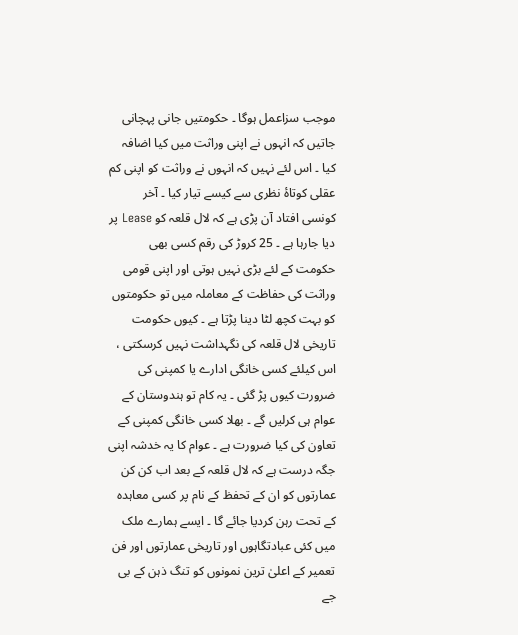موجب سزاعمل ہوگا ۔ حکومتیں جانی پہچانی جاتیں کہ انہوں نے اپنی وراثت میں کیا اضافہ کیا ۔ اس لئے نہیں کہ انہوں نے وراثت کو اپنی کم عقلی کوتاۂ نظری سے کیسے تیار کیا ۔ آخر کونسی افتاد آن پڑی ہے کہ لال قلعہ کو Lease پر دیا جارہا ہے ۔ 25 کروڑ کی رقم کسی بھی حکومت کے لئے بڑی نہیں ہوتی اور اپنی قومی وراثت کی حفاظت کے معاملہ میں تو حکومتوں کو بہت کچھ لٹا دینا پڑتا ہے ۔ کیوں حکومت تاریخی لال قلعہ کی نگہداشت نہیں کرسکتی ، اس کیلئے کسی خانگی ادارے یا کمپنی کی ضرورت کیوں پڑ گئی ۔ یہ کام تو ہندوستان کے عوام ہی کرلیں گے ۔ بھلا کسی خانگی کمپنی کے تعاون کی کیا ضرورت ہے ۔ عوام کا یہ خدشہ اپنی جگہ درست ہے کہ لال قلعہ کے بعد اب کن کن عمارتوں کو ان کے تحفظ کے نام پر کسی معاہدہ کے تحت رہن کردیا جائے گا ۔ ایسے ہمارے ملک میں کئی عبادتگاہوں اور تاریخی عمارتوں اور فن تعمیر کے اعلیٰ ترین نمونوں کو تنگ ذہن کے بی جے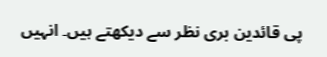پی قائدین بری نظر سے دیکھتے ہیں۔ انہیں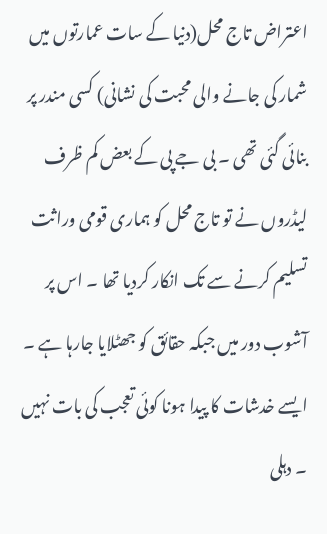اعتراض تاج محل(دنیا کے سات عمارتوں میں شمار کی جانے والی محبت کی نشانی) کسی مندر پر بنائی گئی تھی ۔ بی جے پی کے بعض کم ظرف لیڈروں نے تو تاج محل کو ہماری قومی وراثت تسلیم کرنے سے تک انکار کردیا تھا ۔ اس پر آشوب دور میں جبکہ حقائق کو جھٹلایا جارہا ہے ۔ ایسے خدشات کا پیدا ہونا کوئی تعجب کی بات نہیں ۔ دہلی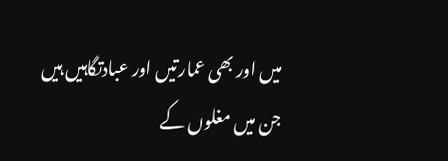میں اور بھی عمارتیں اور عبادتگاہیں ہیں جن میں مغلوں کے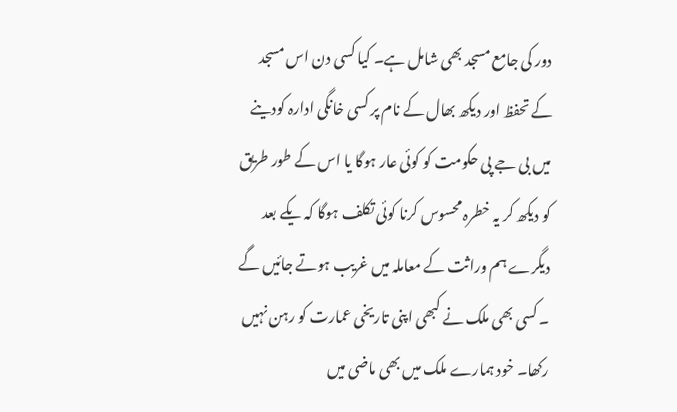دور کی جامع مسجد بھی شامل ہے۔ کیا کسی دن اس مسجد کے تحفظ اور دیکھ بھال کے نام پر کسی خانگی ادارہ کودینے میں بی جے پی حکومت کو کوئی عار ہوگا یا اس کے طور طریق کو دیکھ کر یہ خطرہ محسوس کرنا کوئی تکلف ہوگا کہ یکے بعد دیگرے ہم وراثت کے معاملہ میں غریب ہوتے جائیں گے ۔ کسی بھی ملک نے کبھی اپنی تاریخی عمارت کو رہن نہیں رکھا۔ خود ہمارے ملک میں بھی ماضی میں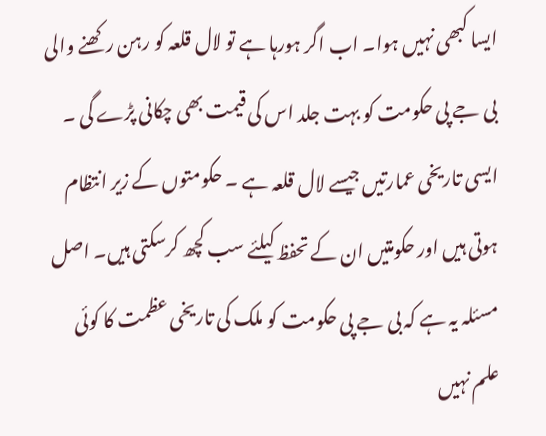ایسا کبھی نہیں ہوا۔ اب اگر ہورہا ہے تو لال قلعہ کو رہن رکھنے والی بی جے پی حکومت کو بہت جلد اس کی قیمت بھی چکانی پڑے گی ۔ ایسی تاریخی عمارتیں جیسے لال قلعہ ہے ۔ حکومتوں کے زیر انتظام ہوتی ہیں اور حکومتیں ان کے تحفظ کیلئے سب کچھ کرسکتی ہیں۔ اصل مسئلہ یہ ہے کہ بی جے پی حکومت کو ملک کی تاریخی عظمت کا کوئی علم نہیں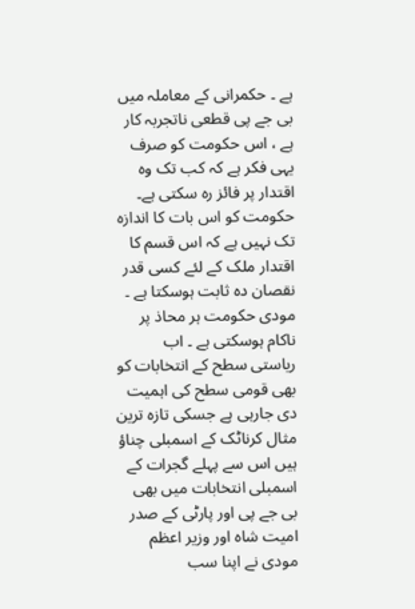ہے ۔ حکمرانی کے معاملہ میں بی جے پی قطعی ناتجربہ کار ہے ، اس حکومت کو صرف یہی فکر ہے کہ کب تک وہ اقتدار پر فائز رہ سکتی ہے۔ حکومت کو اس بات کا اندازہ تک نہیں ہے کہ اس قسم کا اقتدار ملک کے لئے کسی قدر نقصان دہ ثابت ہوسکتا ہے ۔ مودی حکومت ہر محاذ پر ناکام ہوسکتی ہے ۔ اب ریاستی سطح کے انتخابات کو بھی قومی سطح کی اہمیت دی جارہی ہے جسکی تازہ ترین مثال کرناٹک کے اسمبلی چناؤ ہیں اس سے پہلے گجرات کے اسمبلی انتخابات میں بھی بی جے پی اور پارٹی کے صدر امیت شاہ اور وزیر اعظم مودی نے اپنا سب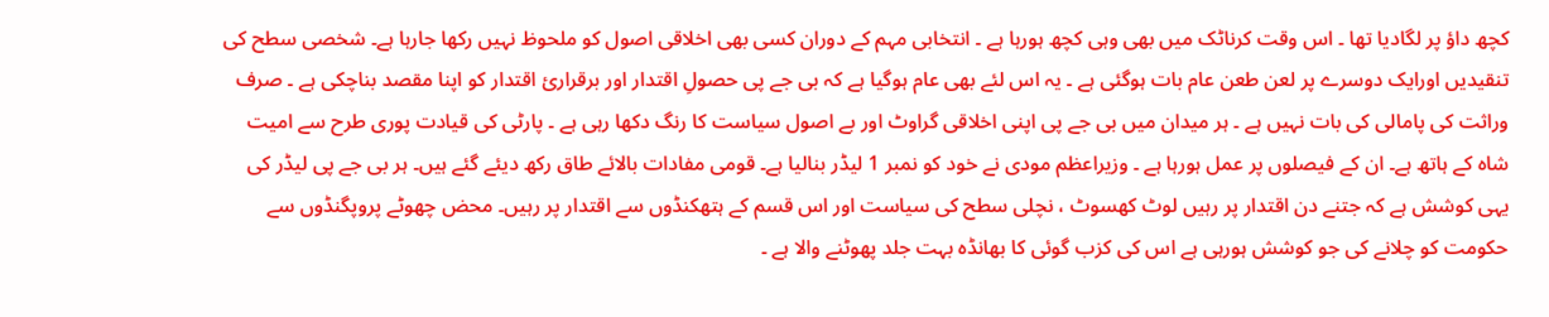کچھ داؤ پر لگادیا تھا ۔ اس وقت کرناٹک میں بھی وہی کچھ ہورہا ہے ۔ انتخابی مہم کے دوران کسی بھی اخلاقی اصول کو ملحوظ نہیں رکھا جارہا ہے۔ شخصی سطح کی تنقیدیں اورایک دوسرے پر لعن طعن عام بات ہوگئی ہے ۔ یہ اس لئے بھی عام ہوگیا ہے کہ بی جے پی حصولِ اقتدار اور برقراریٔ اقتدار کو اپنا مقصد بناچکی ہے ۔ صرف وراثت کی پامالی کی بات نہیں ہے ۔ ہر میدان میں بی جے پی اپنی اخلاقی گراوٹ اور بے اصول سیاست کا رنگ دکھا رہی ہے ۔ پارٹی کی قیادت پوری طرح سے امیت شاہ کے ہاتھ ہے۔ ان کے فیصلوں پر عمل ہورہا ہے ۔ وزیراعظم مودی نے خود کو نمبر 1 لیڈر بنالیا ہے۔ قومی مفادات بالائے طاق رکھ دیئے گئے ہیں۔ ہر بی جے پی لیڈر کی یہی کوشش ہے کہ جتنے دن اقتدار پر رہیں لوٹ کھسوٹ ، نچلی سطح کی سیاست اور اس قسم کے ہتھکنڈوں سے اقتدار پر رہیں۔ محض چھوٹے پروپگنڈوں سے حکومت کو چلانے کی جو کوشش ہورہی ہے اس کی کزب گوئی کا بھانڈہ بہت جلد پھوٹنے والا ہے ۔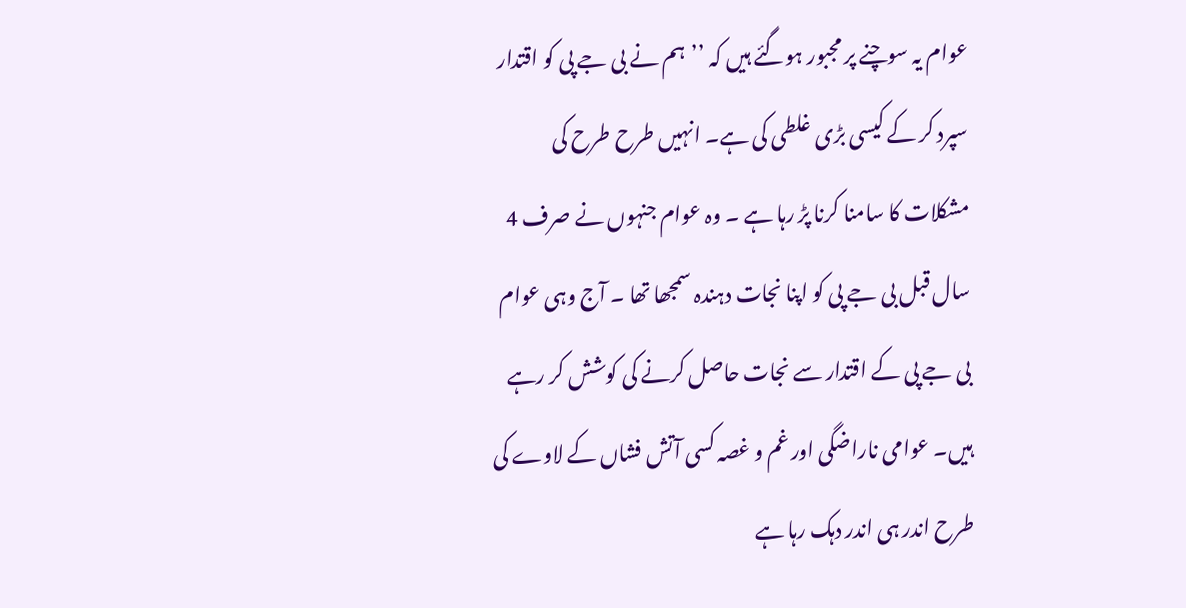عوام یہ سوچنے پر مجبور ہوگئے ہیں کہ ’’ہم نے بی جے پی کو اقتدار سپرد کر کے کیسی بڑی غلطی کی ہے۔ انہیں طرح طرح کی مشکلات کا سامنا کرنا پڑ رہا ہے ۔ وہ عوام جنہوں نے صرف 4 سال قبل بی جے پی کو اپنا نجات دہندہ سمجھا تھا ۔ آج وہی عوام بی جے پی کے اقتدار سے نجات حاصل کرنے کی کوشش کر رہے ہیں۔ عوامی ناراضگی اور غم و غصہ کسی آتش فشاں کے لاوے کی طرح اندر ہی اندر دہک رہا ہے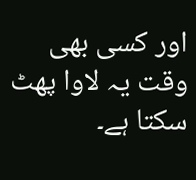اور کسی بھی وقت یہ لاوا پھٹ سکتا ہے۔